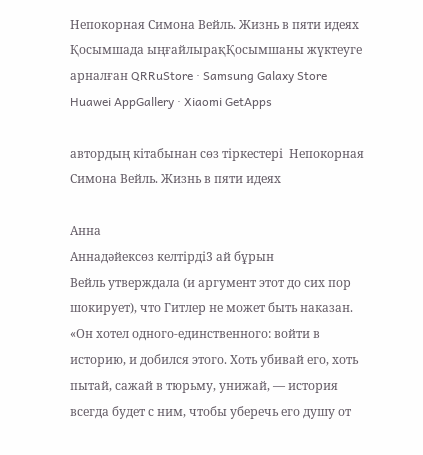Непокорная Симона Вейль. Жизнь в пяти идеях
Қосымшада ыңғайлырақҚосымшаны жүктеуге арналған QRRuStore · Samsung Galaxy Store
Huawei AppGallery · Xiaomi GetApps

автордың кітабынан сөз тіркестері  Непокорная Симона Вейль. Жизнь в пяти идеях

Анна
Аннадәйексөз келтірді3 ай бұрын
Вейль утверждала (и аргумент этот до сих пор шокирует), что Гитлер не может быть наказан. «Он хотел одного-единственного: войти в историю, и добился этого. Хоть убивай его, хоть пытай, сажай в тюрьму, унижай, — история всегда будет с ним, чтобы уберечь его душу от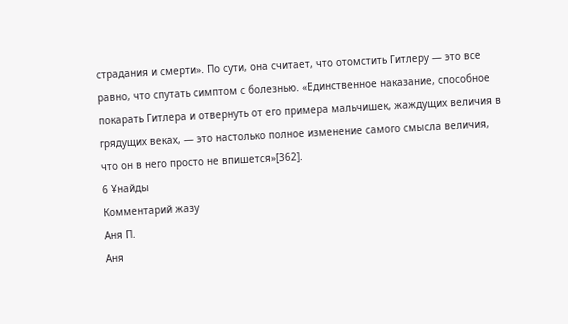страдания и смерти». По сути, она считает, что отомстить Гитлеру — это все равно, что спутать симптом с болезнью. «Единственное наказание, способное покарать Гитлера и отвернуть от его примера мальчишек, жаждущих величия в грядущих веках, — это настолько полное изменение самого смысла величия, что он в него просто не впишется»[362].
6 Ұнайды
Комментарий жазу
Аня П.
Аня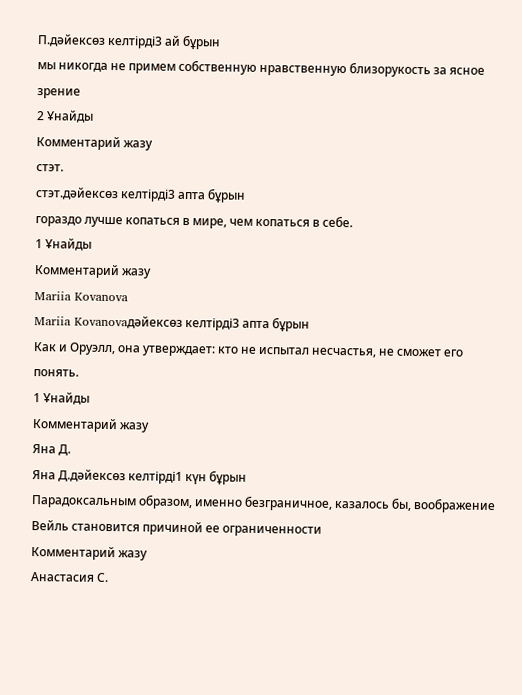П.дәйексөз келтірді3 ай бұрын
мы никогда не примем собственную нравственную близорукость за ясное зрение
2 Ұнайды
Комментарий жазу
стэт.
стэт.дәйексөз келтірді3 апта бұрын
гораздо лучше копаться в мире, чем копаться в себе.
1 Ұнайды
Комментарий жазу
Mariia Kovanova
Mariia Kovanovaдәйексөз келтірді3 апта бұрын
Как и Оруэлл, она утверждает: кто не испытал несчастья, не сможет его понять.
1 Ұнайды
Комментарий жазу
Яна Д.
Яна Д.дәйексөз келтірді1 күн бұрын
Парадоксальным образом, именно безграничное, казалось бы, воображение Вейль становится причиной ее ограниченности
Комментарий жазу
Анастасия С.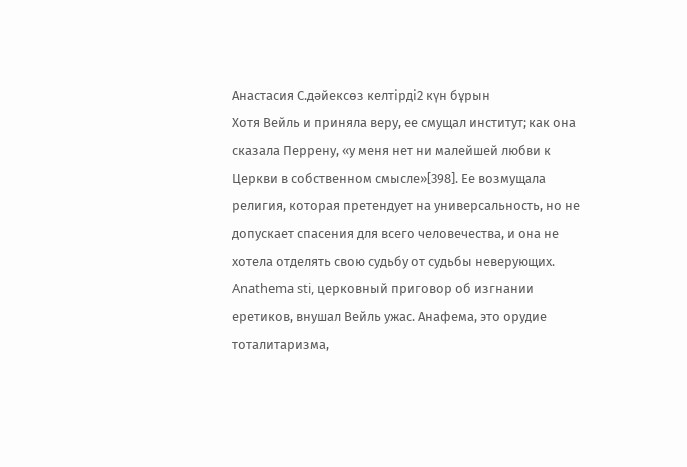Анастасия С.дәйексөз келтірді2 күн бұрын
Хотя Вейль и приняла веру, ее смущал институт; как она сказала Перрену, «у меня нет ни малейшей любви к Церкви в собственном смысле»[398]. Ее возмущала религия, которая претендует на универсальность, но не допускает спасения для всего человечества, и она не хотела отделять свою судьбу от судьбы неверующих. Anathema sti, церковный приговор об изгнании еретиков, внушал Вейль ужас. Анафема, это орудие тоталитаризма,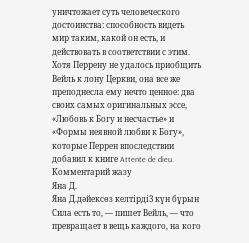уничтожает суть человеческого достоинства: способность видеть мир таким, какой он есть, и действовать в соответствии с этим. Хотя Перрену не удалось приобщить Вейль к лону Церкви, она все же преподнесла ему нечто ценное: два своих самых оригинальных эссе, «Любовь к Богу и несчастье» и «Формы неявной любви к Богу», которые Перрен впоследствии добавил к книге Attente de dieu.
Комментарий жазу
Яна Д.
Яна Д.дәйексөз келтірді3 күн бұрын
Сила есть то, — пишет Вейль, — что превращает в вещь каждого, на кого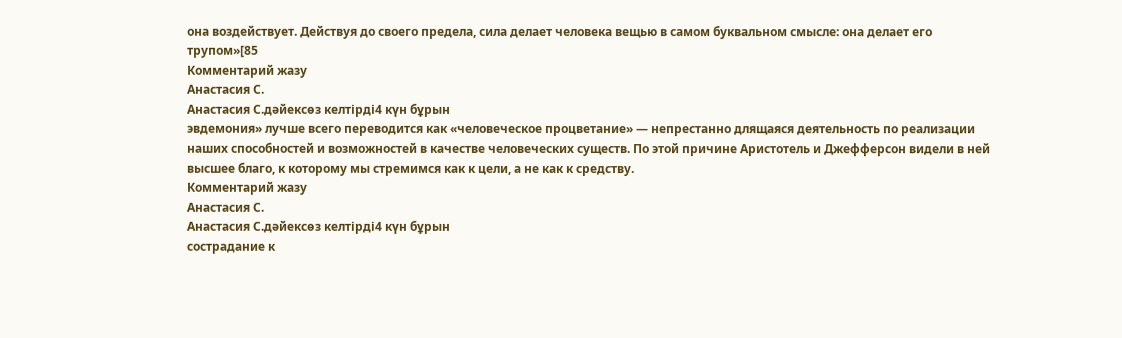она воздействует. Действуя до своего предела, сила делает человека вещью в самом буквальном смысле: она делает его трупом»[85
Комментарий жазу
Анастасия С.
Анастасия С.дәйексөз келтірді4 күн бұрын
эвдемония» лучше всего переводится как «человеческое процветание» — непрестанно длящаяся деятельность по реализации наших способностей и возможностей в качестве человеческих существ. По этой причине Аристотель и Джефферсон видели в ней высшее благо, к которому мы стремимся как к цели, а не как к средству.
Комментарий жазу
Анастасия С.
Анастасия С.дәйексөз келтірді4 күн бұрын
сострадание к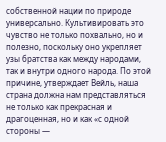собственной нации по природе универсально. Культивировать это чувство не только похвально, но и полезно, поскольку оно укрепляет узы братства как между народами, так и внутри одного народа. По этой причине, утверждает Вейль, наша страна должна нам представляться не только как прекрасная и драгоценная, но и как «с одной стороны —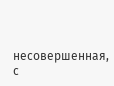несовершенная, с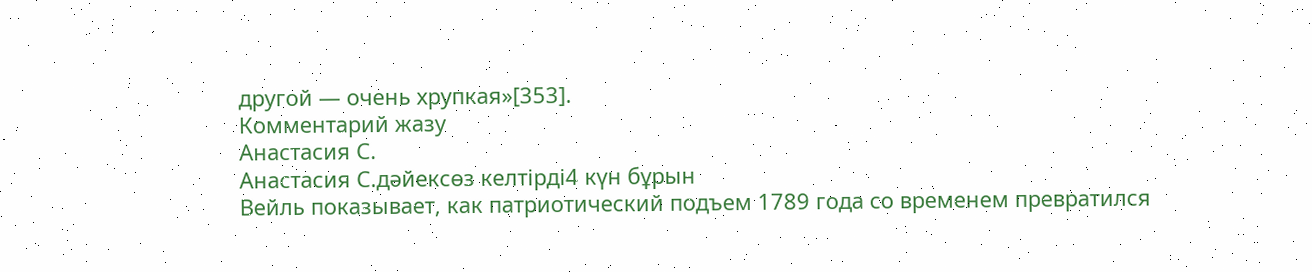другой — очень хрупкая»[353].
Комментарий жазу
Анастасия С.
Анастасия С.дәйексөз келтірді4 күн бұрын
Вейль показывает, как патриотический подъем 1789 года со временем превратился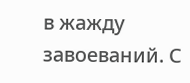в жажду завоеваний. С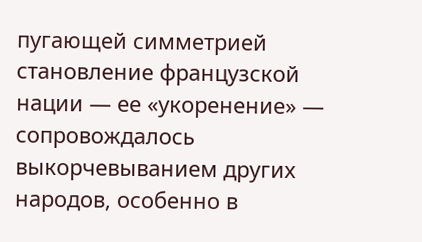пугающей симметрией становление французской нации — ее «укоренение» — сопровождалось выкорчевыванием других народов, особенно в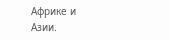Африке и Азии.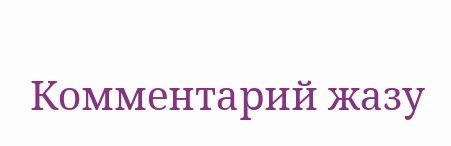Комментарий жазу